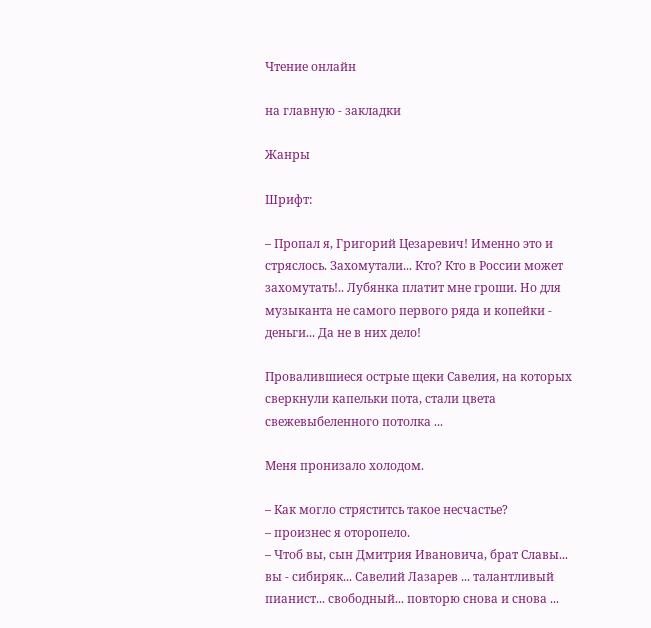Чтение онлайн

на главную - закладки

Жанры

Шрифт:

– Пропал я, Григорий Цезаревич! Именно это и стряслось. Захомутали... Кто? Кто в России может захомутать!.. Лубянка платит мне гроши. Но для музыканта не самого первого ряда и копейки - деньги... Да не в них дело!

Провалившиеся острые щеки Савелия, на которых сверкнули капельки пота, стали цвета свежевыбеленного потолка ...

Меня пронизало холодом.

– Как могло стряститсь такое несчастье?
– произнес я оторопело.
– Чтоб вы, сын Дмитрия Ивановича, брат Славы... вы - сибиряк... Савелий Лазарев ... талантливый пианист... свободный... повторю снова и снова ...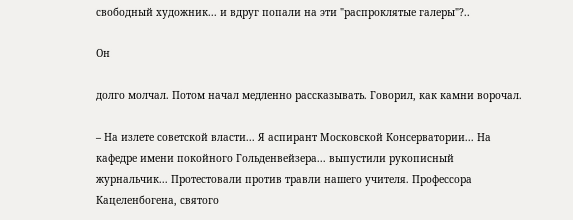свободный художник... и вдруг попали на эти "распроклятые галеры"?..

Он

долго молчал. Потом начал медленно рассказывать. Говорил, как камни ворочал.

– На излете советской власти... Я аспирант Московской Консерватории... На кафедре имени покойного Гольденвейзера... выпустили рукописный журнальчик... Протестовали против травли нашего учителя. Профессора Кацеленбогена, святого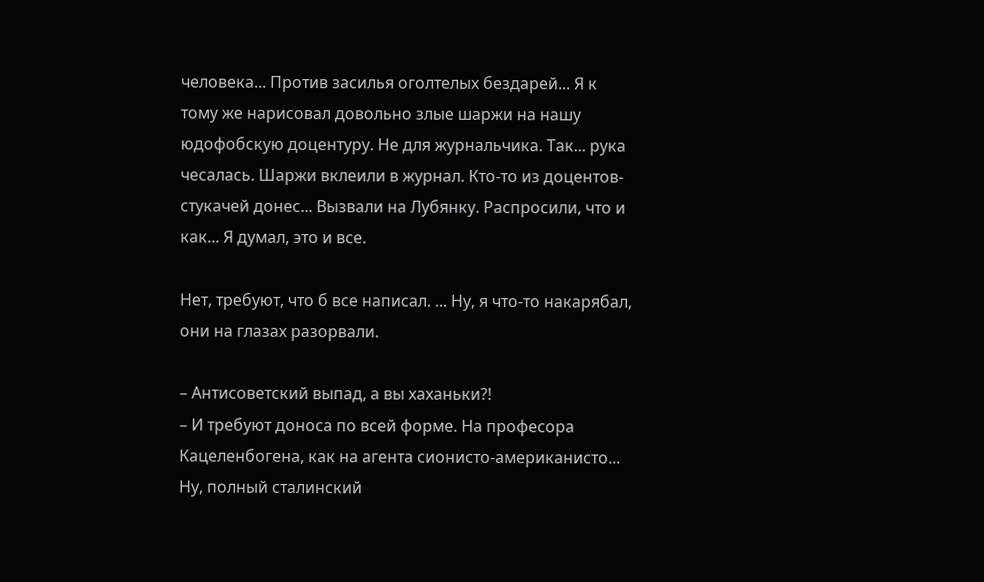человека... Против засилья оголтелых бездарей... Я к тому же нарисовал довольно злые шаржи на нашу юдофобскую доцентуру. Не для журнальчика. Так... рука чесалась. Шаржи вклеили в журнал. Кто-то из доцентов-стукачей донес... Вызвали на Лубянку. Распросили, что и как... Я думал, это и все.

Нет, требуют, что б все написал. ... Ну, я что-то накарябал, они на глазах разорвали.

– Антисоветский выпад, а вы хаханьки?!
– И требуют доноса по всей форме. На професора Кацеленбогена, как на агента сионисто-американисто... Ну, полный сталинский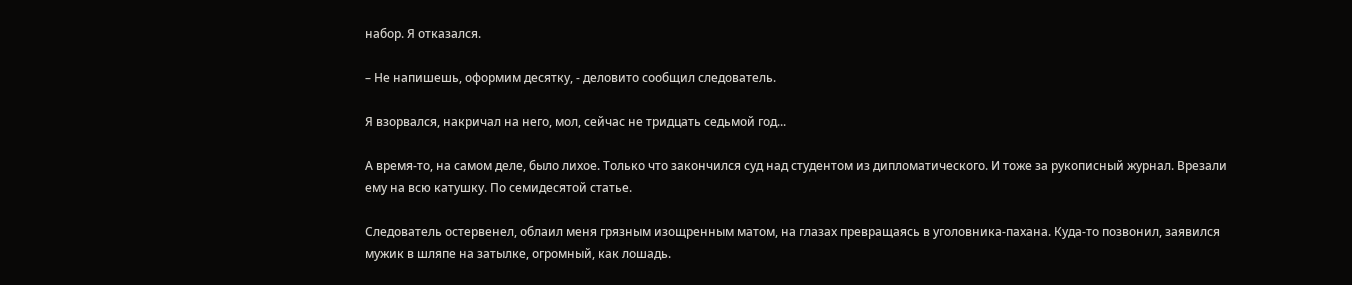набор. Я отказался.

– Не напишешь, оформим десятку, - деловито сообщил следователь.

Я взорвался, накричал на него, мол, сейчас не тридцать седьмой год...

А время-то, на самом деле, было лихое. Только что закончился суд над студентом из дипломатического. И тоже за рукописный журнал. Врезали ему на всю катушку. По семидесятой статье.

Следователь остервенел, облаил меня грязным изощренным матом, на глазах превращаясь в уголовника-пахана. Куда-то позвонил, заявился мужик в шляпе на затылке, огромный, как лошадь.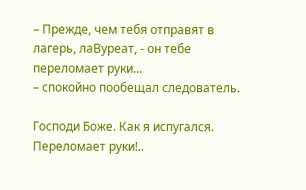– Прежде, чем тебя отправят в лагерь, лаВуреат, - он тебе переломает руки...
– спокойно пообещал следователь.

Господи Боже. Как я испугался. Переломает руки!..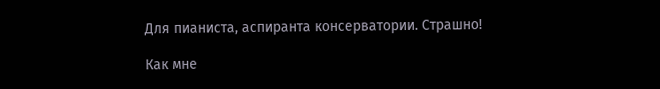Для пианиста, аспиранта консерватории. Страшно!

Как мне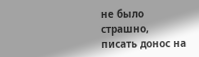не было страшно, писать донос на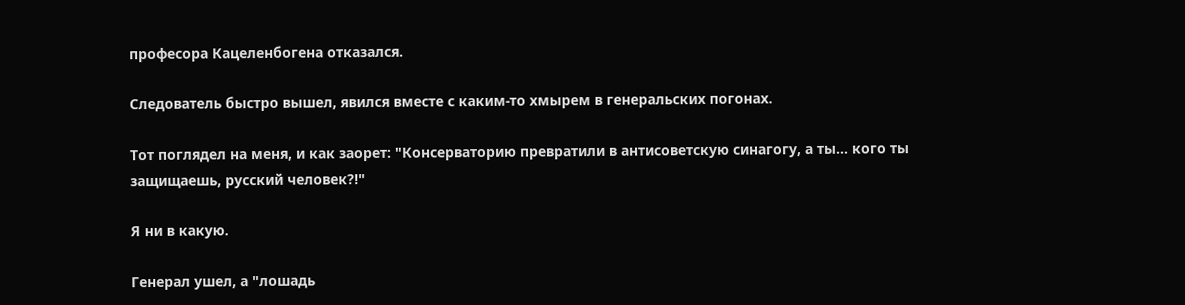професора Кацеленбогена отказался.

Следователь быстро вышел, явился вместе с каким-то хмырем в генеральских погонах.

Тот поглядел на меня, и как заорет: "Консерваторию превратили в антисоветскую синагогу, а ты... кого ты защищаешь, русский человек?!"

Я ни в какую.

Генерал ушел, а "лошадь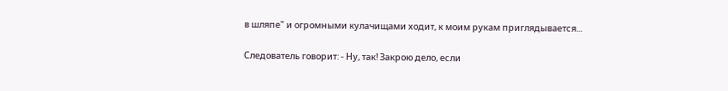в шляпе" и огромными кулачищами ходит, к моим рукам приглядывается...

Следователь говорит: - Ну, так! Закрою дело, если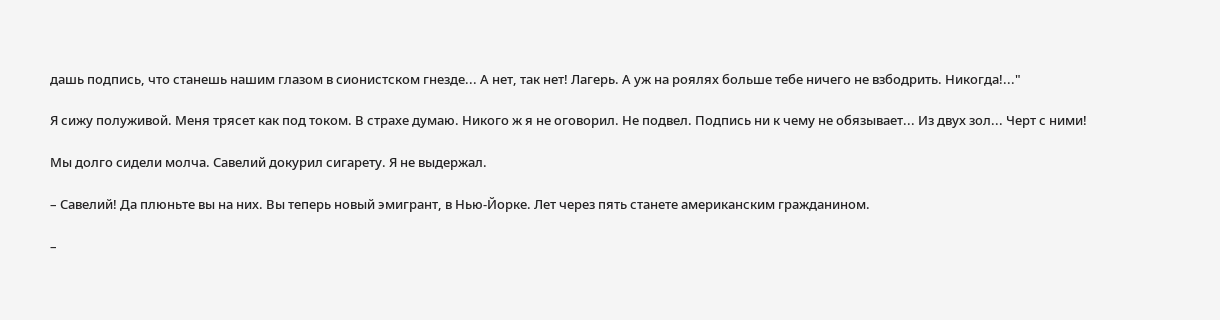дашь подпись, что станешь нашим глазом в сионистском гнезде... А нет, так нет! Лагерь. А уж на роялях больше тебе ничего не взбодрить. Никогда!..."

Я сижу полуживой. Меня трясет как под током. В страхе думаю. Никого ж я не оговорил. Не подвел. Подпись ни к чему не обязывает... Из двух зол... Черт с ними!

Мы долго сидели молча. Савелий докурил сигарету. Я не выдержал.

– Савелий! Да плюньте вы на них. Вы теперь новый эмигрант, в Нью-Йорке. Лет через пять станете американским гражданином.

–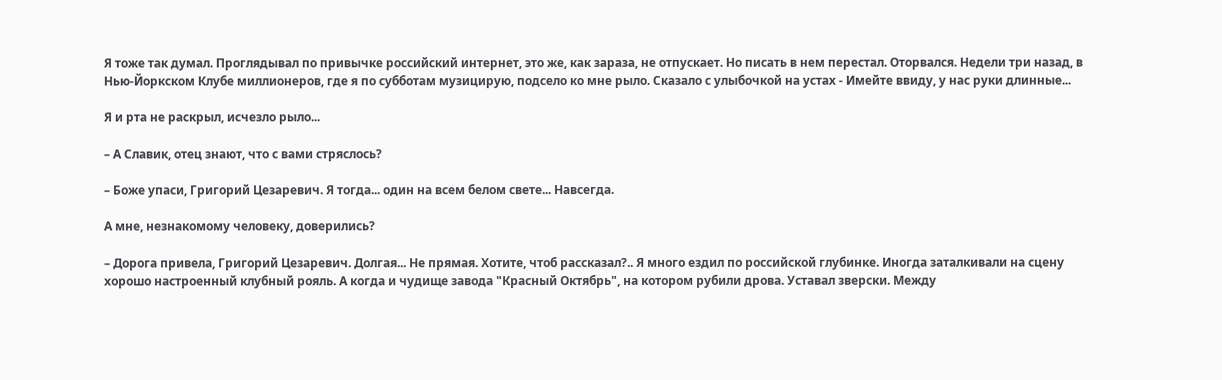Я тоже так думал. Проглядывал по привычке российский интернет, это же, как зараза, не отпускает. Но писать в нем перестал. Оторвался. Недели три назад, в Нью-Йоркском Клубе миллионеров, где я по субботам музицирую, подсело ко мне рыло. Сказало с улыбочкой на устах - Имейте ввиду, у нас руки длинные...

Я и рта не раскрыл, исчезло рыло...

– А Славик, отец знают, что с вами стряслось?

– Боже упаси, Григорий Цезаревич. Я тогда... один на всем белом свете... Навсегда.

А мне, незнакомому человеку, доверились?

– Дорога привела, Григорий Цезаревич. Долгая... Не прямая. Хотите, чтоб рассказал?.. Я много ездил по российской глубинке. Иногда заталкивали на сцену хорошо настроенный клубный рояль. А когда и чудище завода "Красный Октябрь", на котором рубили дрова. Уставал зверски. Между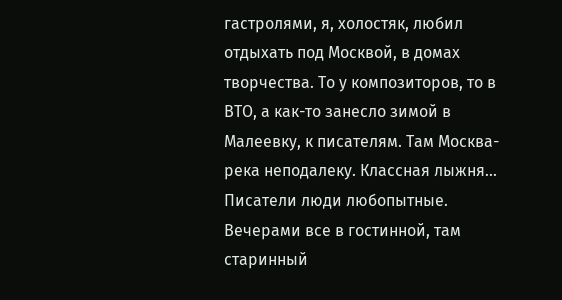гастролями, я, холостяк, любил отдыхать под Москвой, в домах творчества. То у композиторов, то в ВТО, а как-то занесло зимой в Малеевку, к писателям. Там Москва-река неподалеку. Классная лыжня... Писатели люди любопытные. Вечерами все в гостинной, там старинный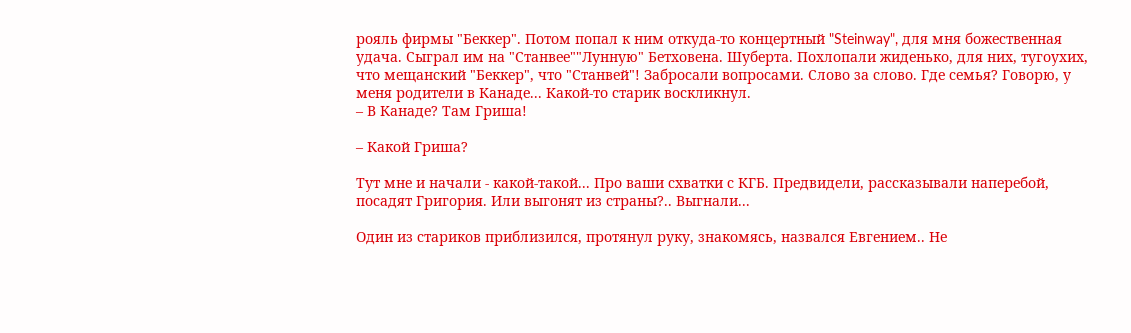рояль фирмы "Беккер". Потом попал к ним откуда-то концертный "Steinway", для мня божественная удача. Сыграл им на "Станвее""Лунную" Бетховена. Шуберта. Похлопали жиденько, для них, тугоухих, что мещанский "Беккер", что "Станвей"! Забросали вопросами. Слово за слово. Где семья? Говорю, у меня родители в Канаде... Какой-то старик воскликнул.
– В Канаде? Там Гриша!

– Какой Гриша?

Тут мне и начали - какой-такой... Про ваши схватки с КГБ. Предвидели, рассказывали наперебой, посадят Григория. Или выгонят из страны?.. Выгнали...

Один из стариков приблизился, протянул руку, знакомясь, назвался Евгением.. Не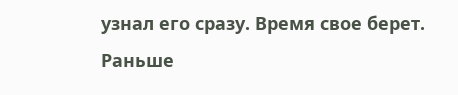узнал его сразу. Время свое берет. Раньше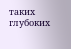таких глубоких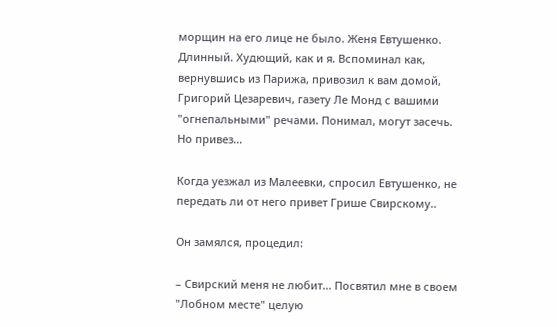морщин на его лице не было. Женя Евтушенко. Длинный. Худющий, как и я. Вспоминал как, вернувшись из Парижа, привозил к вам домой, Григорий Цезаревич, газету Ле Монд с вашими "огнепальными" речами. Понимал, могут засечь. Но привез...

Когда уезжал из Малеевки, спросил Евтушенко, не передать ли от него привет Грише Свирскому..

Он замялся, процедил:

– Свирский меня не любит... Посвятил мне в своем "Лобном месте" целую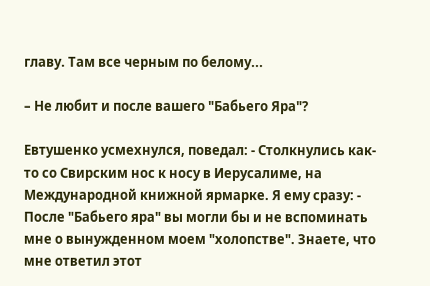главу. Там все черным по белому...

– Не любит и после вашего "Бабьего Яра"?

Евтушенко усмехнулся, поведал: - Столкнулись как-то со Свирским нос к носу в Иерусалиме, на Международной книжной ярмарке. Я ему сразу: - После "Бабьего яра" вы могли бы и не вспоминать мне о вынужденном моем "холопстве". Знаете, что мне ответил этот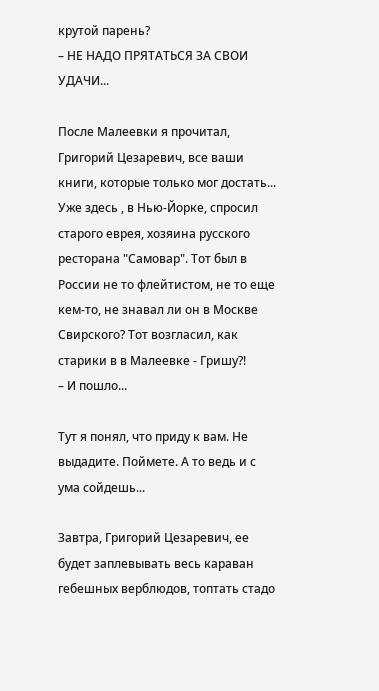крутой парень?
– НЕ НАДО ПРЯТАТЬСЯ ЗА СВОИ УДАЧИ...

После Малеевки я прочитал, Григорий Цезаревич, все ваши книги, которые только мог достать... Уже здесь , в Нью-Йорке, спросил старого еврея, хозяина русского ресторана "Самовар". Тот был в России не то флейтистом, не то еще кем-то, не знавал ли он в Москве Свирского? Тот возгласил, как старики в в Малеевке - Гришу?!
– И пошло...

Тут я понял, что приду к вам. Не выдадите. Поймете. А то ведь и с ума сойдешь...

Завтра, Григорий Цезаревич, ее будет заплевывать весь караван гебешных верблюдов, топтать стадо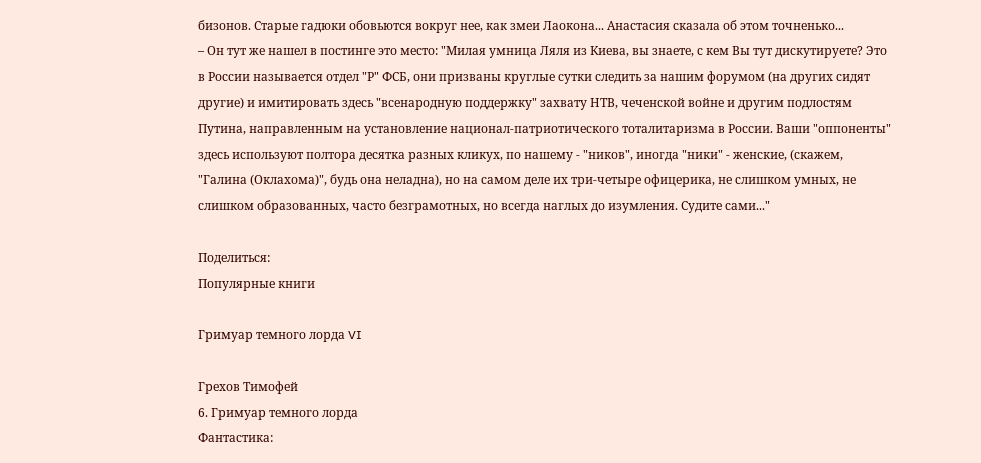бизонов. Старые гадюки обовьются вокруг нее, как змеи Лаокона... Анастасия сказала об этом точненько...
– Он тут же нашел в постинге это место: "Милая умница Ляля из Киева, вы знаете, с кем Вы тут дискутируете? Это в России называется отдел "Р" ФСБ, они призваны круглые сутки следить за нашим форумом (на других сидят другие) и имитировать здесь "всенародную поддержку" захвату НТВ, чеченской войне и другим подлостям Путина, направленным на установление национал-патриотического тоталитаризма в России. Ваши "оппоненты" здесь используют полтора десятка разных кликух, по нашему - "ников", иногда "ники" - женские, (скажем, "Галина (Оклахома)", будь она неладна), но на самом деле их три-четыре офицерика, не слишком умных, не слишком образованных, часто безграмотных, но всегда наглых до изумления. Судите сами..."

Поделиться:
Популярные книги

Гримуар темного лорда VI

Грехов Тимофей
6. Гримуар темного лорда
Фантастика: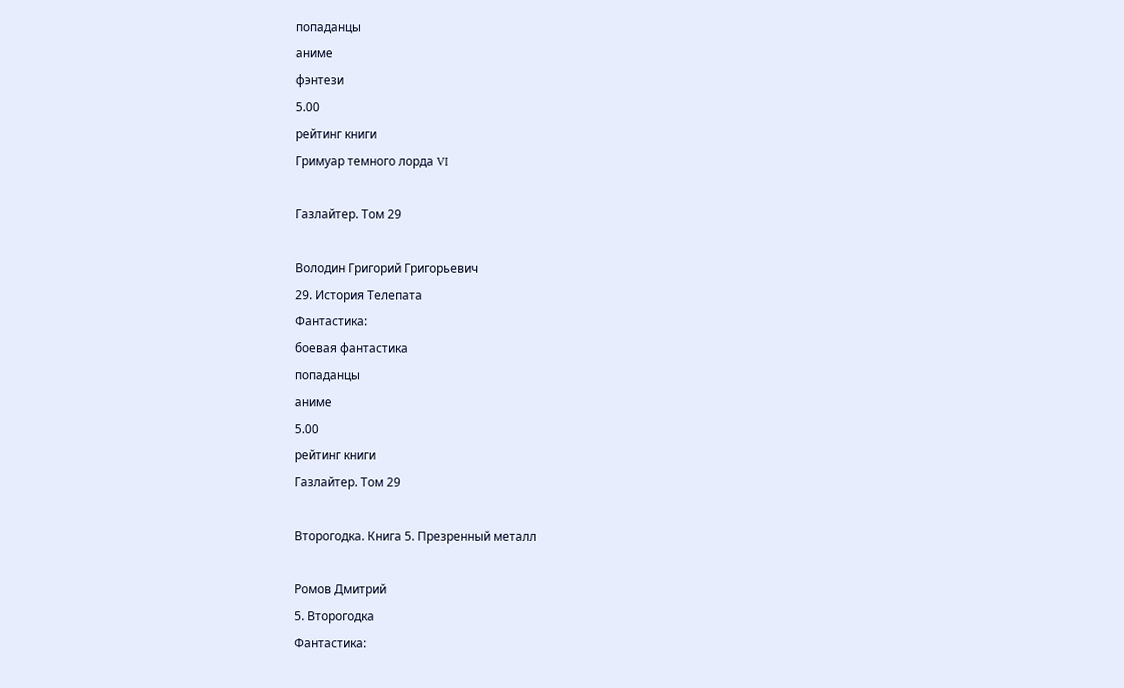попаданцы
аниме
фэнтези
5.00
рейтинг книги
Гримуар темного лорда VI

Газлайтер. Том 29

Володин Григорий Григорьевич
29. История Телепата
Фантастика:
боевая фантастика
попаданцы
аниме
5.00
рейтинг книги
Газлайтер. Том 29

Второгодка. Книга 5. Презренный металл

Ромов Дмитрий
5. Второгодка
Фантастика: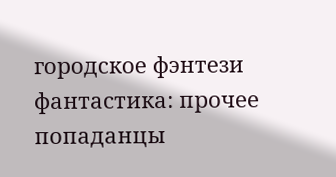городское фэнтези
фантастика: прочее
попаданцы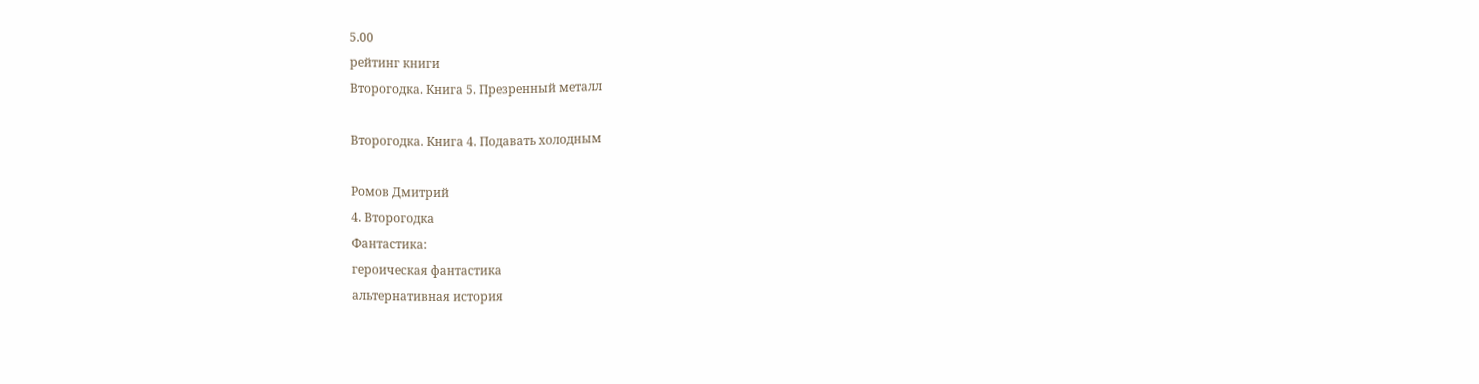5.00
рейтинг книги
Второгодка. Книга 5. Презренный металл

Второгодка. Книга 4. Подавать холодным

Ромов Дмитрий
4. Второгодка
Фантастика:
героическая фантастика
альтернативная история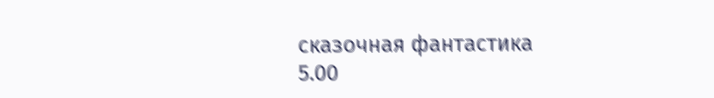сказочная фантастика
5.00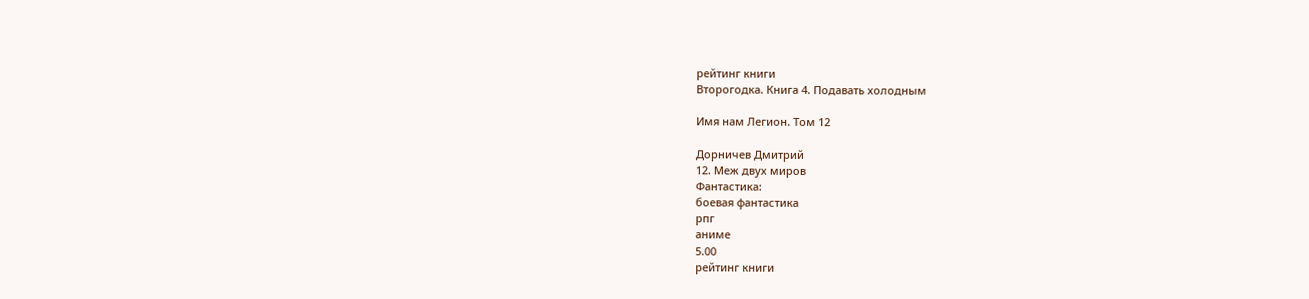рейтинг книги
Второгодка. Книга 4. Подавать холодным

Имя нам Легион. Том 12

Дорничев Дмитрий
12. Меж двух миров
Фантастика:
боевая фантастика
рпг
аниме
5.00
рейтинг книги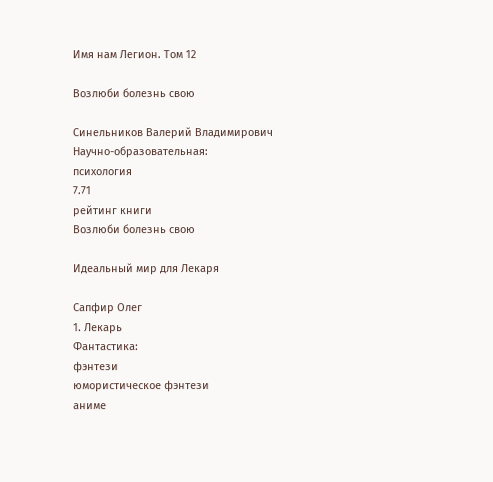Имя нам Легион. Том 12

Возлюби болезнь свою

Синельников Валерий Владимирович
Научно-образовательная:
психология
7.71
рейтинг книги
Возлюби болезнь свою

Идеальный мир для Лекаря

Сапфир Олег
1. Лекарь
Фантастика:
фэнтези
юмористическое фэнтези
аниме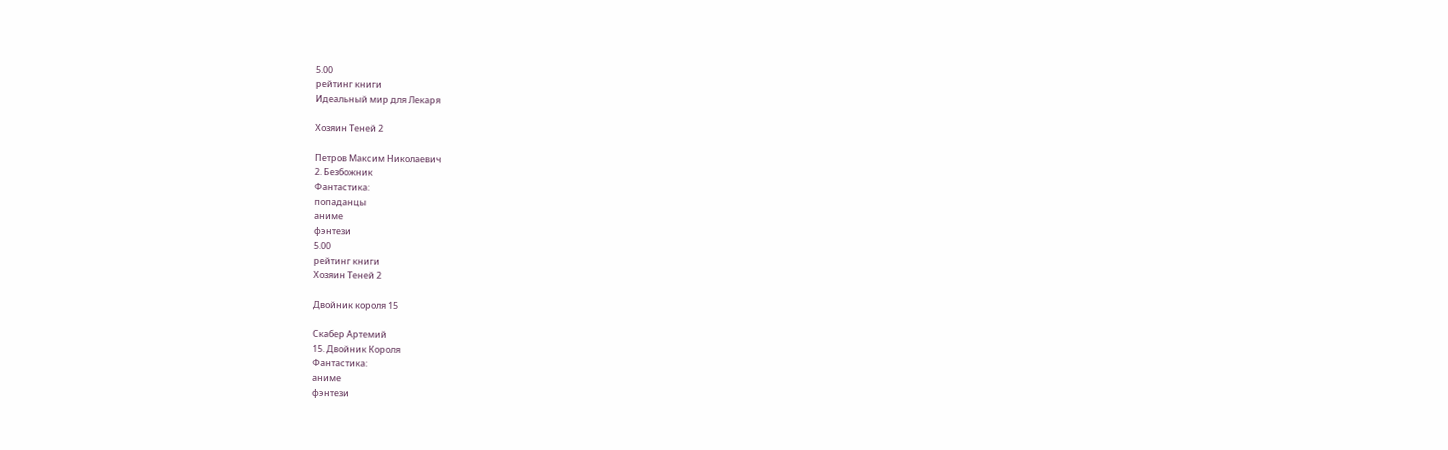5.00
рейтинг книги
Идеальный мир для Лекаря

Хозяин Теней 2

Петров Максим Николаевич
2. Безбожник
Фантастика:
попаданцы
аниме
фэнтези
5.00
рейтинг книги
Хозяин Теней 2

Двойник короля 15

Скабер Артемий
15. Двойник Короля
Фантастика:
аниме
фэнтези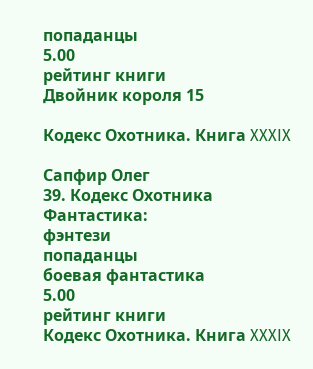попаданцы
5.00
рейтинг книги
Двойник короля 15

Кодекс Охотника. Книга XXXIX

Сапфир Олег
39. Кодекс Охотника
Фантастика:
фэнтези
попаданцы
боевая фантастика
5.00
рейтинг книги
Кодекс Охотника. Книга XXXIX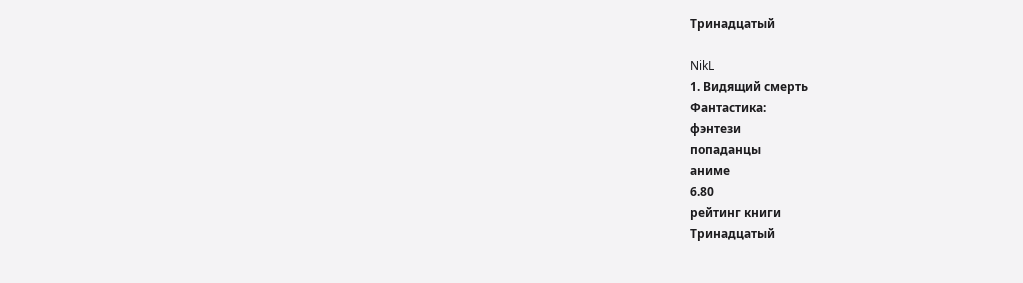Тринадцатый

NikL
1. Видящий смерть
Фантастика:
фэнтези
попаданцы
аниме
6.80
рейтинг книги
Тринадцатый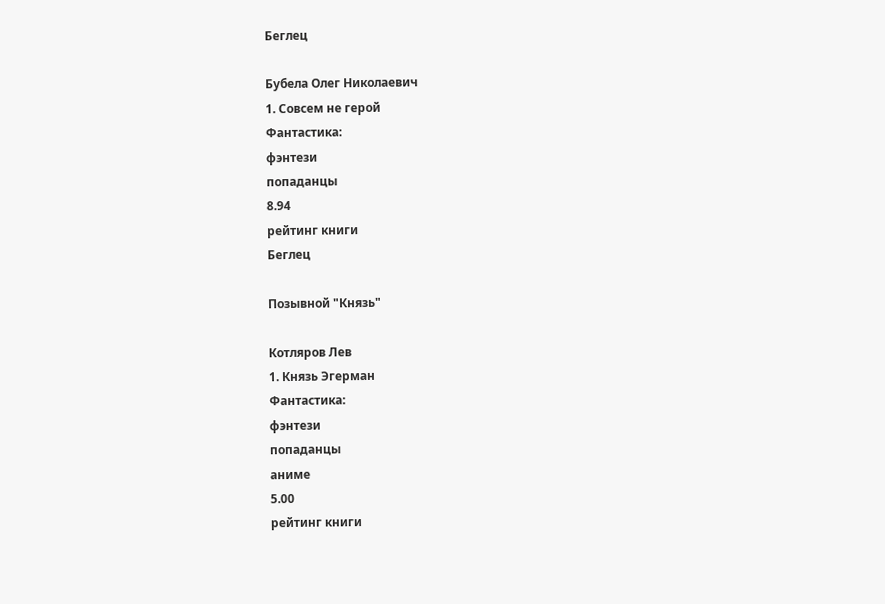Беглец

Бубела Олег Николаевич
1. Совсем не герой
Фантастика:
фэнтези
попаданцы
8.94
рейтинг книги
Беглец

Позывной "Князь"

Котляров Лев
1. Князь Эгерман
Фантастика:
фэнтези
попаданцы
аниме
5.00
рейтинг книги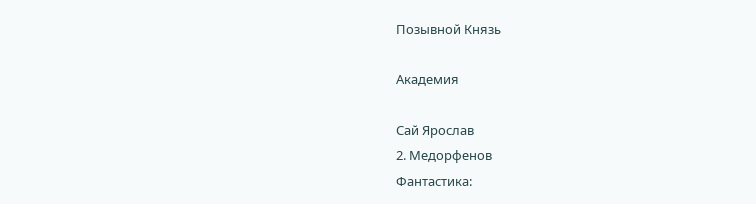Позывной Князь

Академия

Сай Ярослав
2. Медорфенов
Фантастика: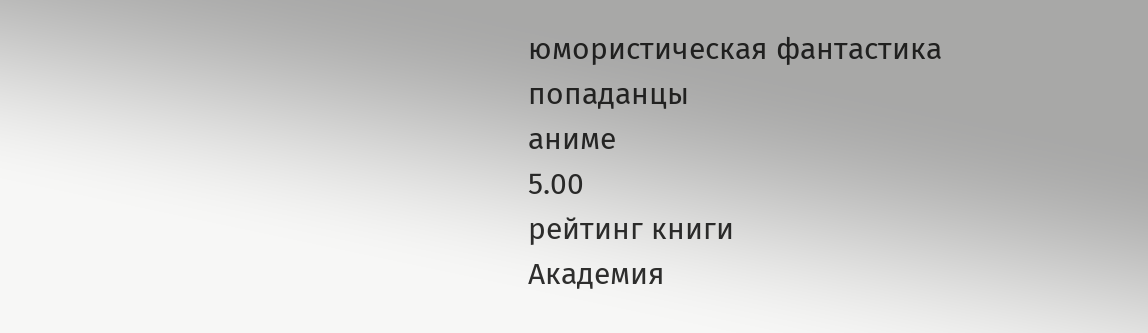юмористическая фантастика
попаданцы
аниме
5.00
рейтинг книги
Академия